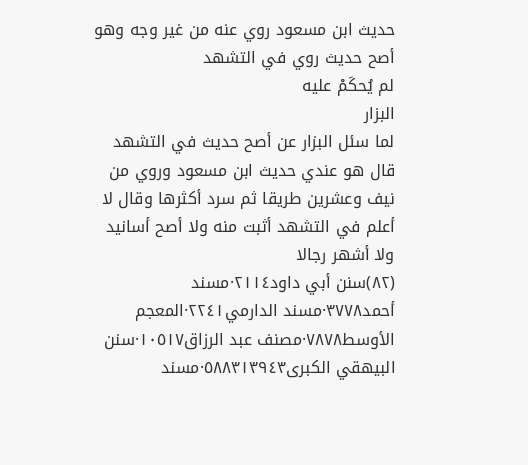حديث ابن مسعود روي عنه من غير وجه وهو أصح حديث روي في التشهد
لم يُحكَمْ عليه
البزار
لما سئل البزار عن أصح حديث في التشهد قال هو عندي حديث ابن مسعود وروي من نيف وعشرين طريقا ثم سرد أكثرها وقال لا أعلم في التشهد أثبت منه ولا أصح أسانيد ولا أشهر رجالا
(٨٢)سنن أبي داود٢١١٤·مسند أحمد٣٧٧٨·مسند الدارمي٢٢٤١·المعجم الأوسط٧٨٧٨·مصنف عبد الرزاق١٠٥١٧·سنن البيهقي الكبرى٥٨٨٣١٣٩٤٣·مسند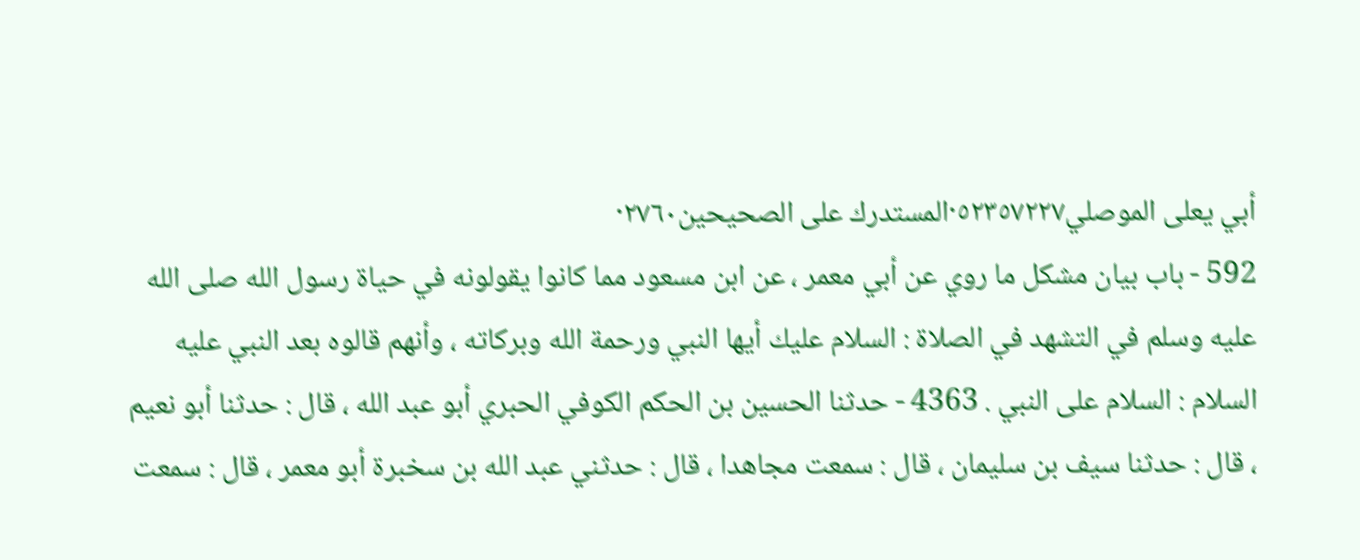أبي يعلى الموصلي٥٢٣٥٧٢٢٧·المستدرك على الصحيحين٢٧٦٠·
592 - باب بيان مشكل ما روي عن أبي معمر ، عن ابن مسعود مما كانوا يقولونه في حياة رسول الله صلى الله عليه وسلم في التشهد في الصلاة : السلام عليك أيها النبي ورحمة الله وبركاته ، وأنهم قالوه بعد النبي عليه السلام : السلام على النبي . 4363 - حدثنا الحسين بن الحكم الكوفي الحبري أبو عبد الله ، قال : حدثنا أبو نعيم ، قال : حدثنا سيف بن سليمان ، قال : سمعت مجاهدا ، قال : حدثني عبد الله بن سخبرة أبو معمر ، قال : سمعت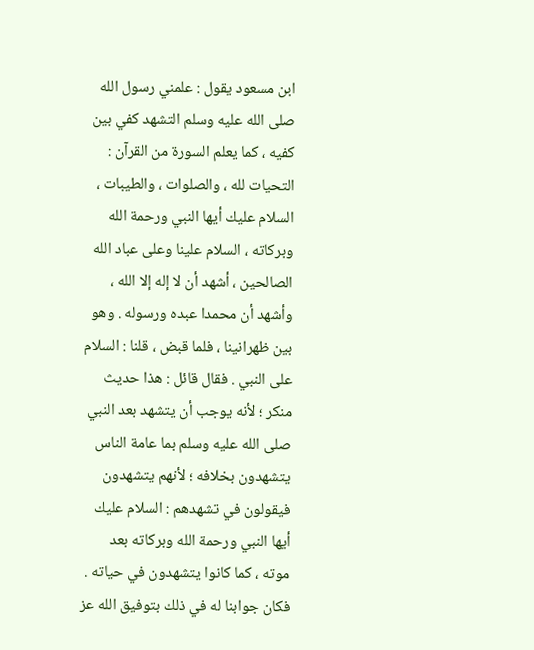ابن مسعود يقول : علمني رسول الله صلى الله عليه وسلم التشهد كفي بين كفيه ، كما يعلم السورة من القرآن : التحيات لله ، والصلوات ، والطيبات ، السلام عليك أيها النبي ورحمة الله وبركاته ، السلام علينا وعلى عباد الله الصالحين ، أشهد أن لا إله إلا الله ، وأشهد أن محمدا عبده ورسوله . وهو بين ظهرانينا ، فلما قبض ، قلنا : السلام على النبي . فقال قائل : هذا حديث منكر ؛ لأنه يوجب أن يتشهد بعد النبي صلى الله عليه وسلم بما عامة الناس يتشهدون بخلافه ؛ لأنهم يتشهدون فيقولون في تشهدهم : السلام عليك أيها النبي ورحمة الله وبركاته بعد موته ، كما كانوا يتشهدون في حياته . فكان جوابنا له في ذلك بتوفيق الله عز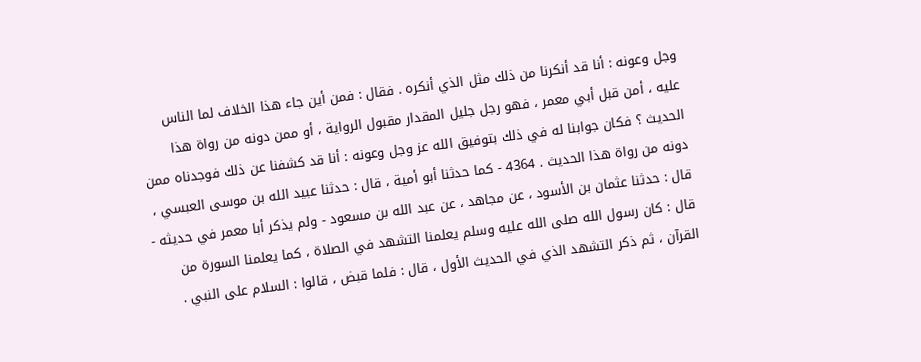وجل وعونه : أنا قد أنكرنا من ذلك مثل الذي أنكره . فقال : فمن أين جاء هذا الخلاف لما الناس عليه ، أمن قبل أبي معمر ، فهو رجل جليل المقدار مقبول الرواية ، أو ممن دونه من رواة هذا الحديث ؟ فكان جوابنا له في ذلك بتوفيق الله عز وجل وعونه : أنا قد كشفنا عن ذلك فوجدناه ممن دونه من رواة هذا الحديث . 4364 - كما حدثنا أبو أمية ، قال : حدثنا عبيد الله بن موسى العبسي ، قال : حدثنا عثمان بن الأسود ، عن مجاهد ، عن عبد الله بن مسعود - ولم يذكر أبا معمر في حديثه - قال : كان رسول الله صلى الله عليه وسلم يعلمنا التشهد في الصلاة ، كما يعلمنا السورة من القرآن ، ثم ذكر التشهد الذي في الحديث الأول ، قال : فلما قبض ، قالوا : السلام على النبي .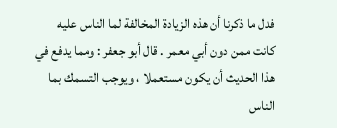فدل ما ذكرنا أن هذه الزيادة المخالفة لما الناس عليه كانت ممن دون أبي معمر . قال أبو جعفر : ومما يدفع في هذا الحديث أن يكون مستعملا ، ويوجب التسمك بما الناس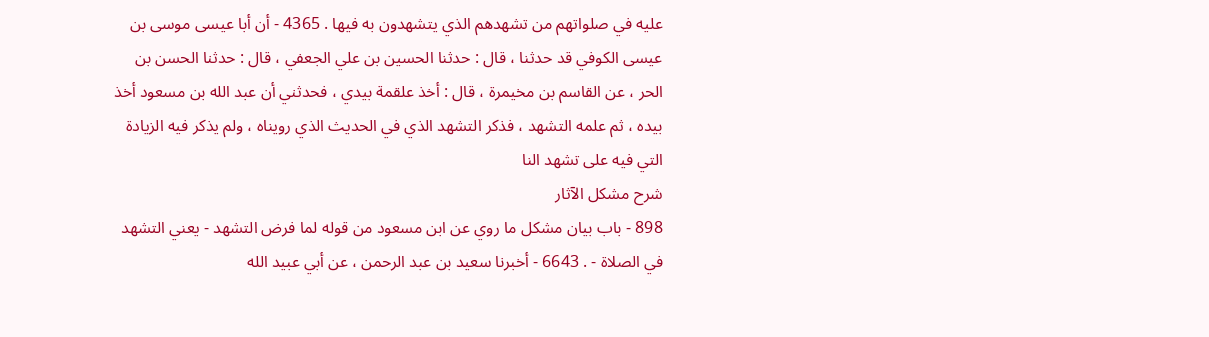عليه في صلواتهم من تشهدهم الذي يتشهدون به فيها . 4365 - أن أبا عيسى موسى بن عيسى الكوفي قد حدثنا ، قال : حدثنا الحسين بن علي الجعفي ، قال : حدثنا الحسن بن الحر ، عن القاسم بن مخيمرة ، قال : أخذ علقمة بيدي ، فحدثني أن عبد الله بن مسعود أخذ بيده ، ثم علمه التشهد ، فذكر التشهد الذي في الحديث الذي رويناه ، ولم يذكر فيه الزيادة التي فيه على تشهد النا
شرح مشكل الآثار
898 - باب بيان مشكل ما روي عن ابن مسعود من قوله لما فرض التشهد - يعني التشهد في الصلاة - . 6643 - أخبرنا سعيد بن عبد الرحمن ، عن أبي عبيد الله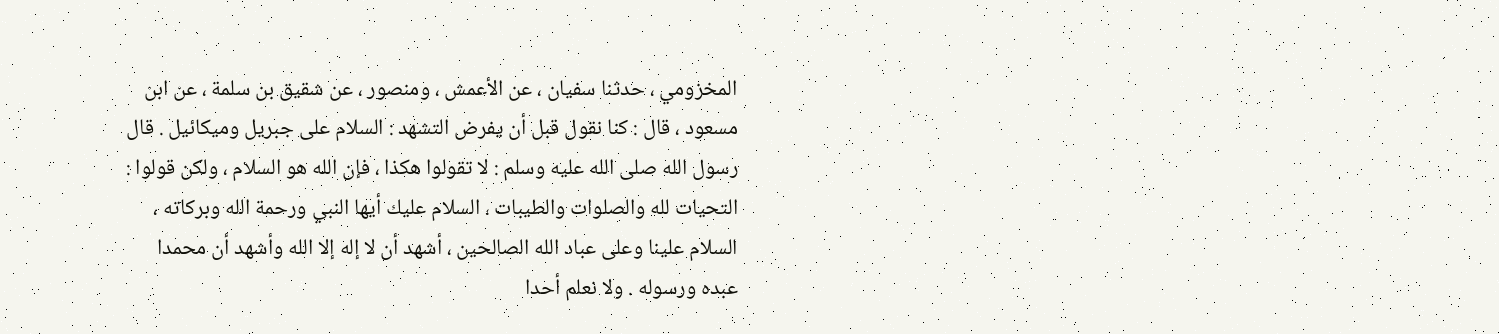المخزومي ، حدثنا سفيان ، عن الأعمش ، ومنصور ، عن شقيق بن سلمة ، عن ابن مسعود ، قال : كنا نقول قبل أن يفرض التشهد : السلام على جبريل وميكائيل . قال رسول الله صلى الله عليه وسلم : لا تقولوا هكذا ، فإن الله هو السلام ، ولكن قولوا : التحيات لله والصلوات والطيبات ، السلام عليك أيها النبي ورحمة الله وبركاته ، السلام علينا وعلى عباد الله الصالحين ، أشهد أن لا إله إلا الله وأشهد أن محمدا عبده ورسوله . ولا نعلم أحدا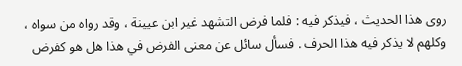روى هذا الحديث ، فيذكر فيه : فلما فرض التشهد غير ابن عيينة ، وقد رواه من سواه ، وكلهم لا يذكر فيه هذا الحرف . فسأل سائل عن معنى الفرض في هذا هل هو كفرض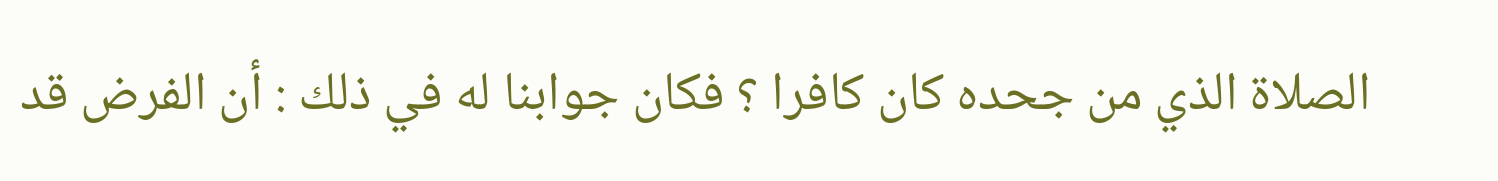الصلاة الذي من جحده كان كافرا ؟ فكان جوابنا له في ذلك : أن الفرض قد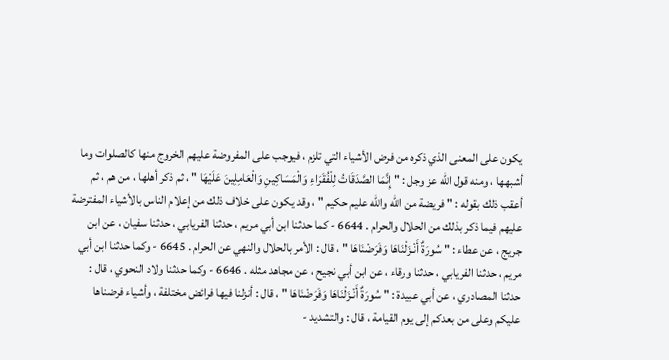يكون على المعنى الذي ذكره من فرض الأشياء التي تلزم ، فيوجب على المفروضة عليهم الخروج منها كالصلوات وما أشبهها ، ومنه قول الله عز وجل : " إِنَّمَا الصَّدَقَاتُ لِلْفُقَرَاءِ وَالْمَسَاكِينِ وَالْعَامِلِينَ عَلَيْهَا " ، ثم ذكر أهلها ، من هم ، ثم أعقب ذلك بقوله : " فريضة من الله والله عليم حكيم " ، وقد يكون على خلاف ذلك من إعلام الناس بالأشياء المفترضة عليهم فيما ذكر بذلك من الحلال والحرام . 6644 - كما حدثنا ابن أبي مريم ، حدثنا الفريابي ، حدثنا سفيان ، عن ابن جريج ، عن عطاء : " سُورَةٌ أَنْـزَلْنَاهَا وَفَرَضْنَاهَا " ، قال : الأمر بالحلال والنهي عن الحرام . 6645 - وكما حدثنا ابن أبي مريم ، حدثنا الفريابي ، حدثنا ورقاء ، عن ابن أبي نجيح ، عن مجاهد مثله . 6646 - وكما حدثنا ولاد النحوي ، قال : حدثنا المصادري ، عن أبي عبيدة : " سُورَةٌ أَنْـزَلْنَاهَا وَفَرَضْنَاهَا " ، قال : أنزلنا فيها فرائض مختلفة ، وأشياء فرضناها عليكم وعلى من بعدكم إلى يوم القيامة ، قال : والتشديد -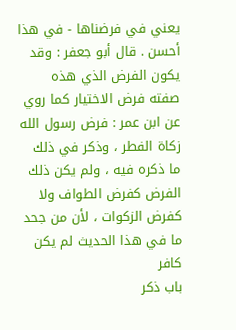يعني في فرضناها - في هذا أحسن . قال أبو جعفر : وقد يكون الفرض الذي هذه صفته فرض الاختيار كما روي عن ابن عمر : فرض رسول الله زكاة الفطر ، وذكر في ذلك ما ذكره فيه ، ولم يكن ذلك الفرض كفرض الطواف ولا كفرض الزكوات ، لأن من جحد ما في هذا الحديث لم يكن كافر
باب ذكر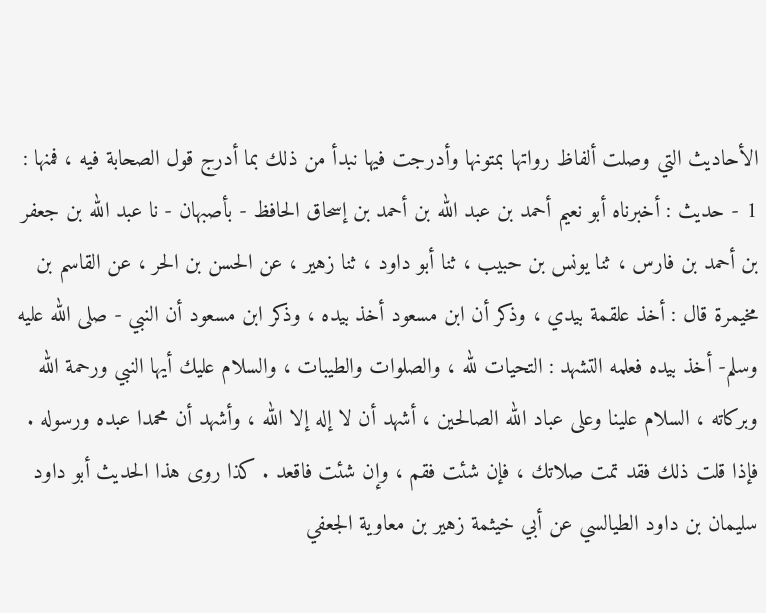الأحاديث التي وصلت ألفاظ رواتها بمتونها وأدرجت فيها نبدأ من ذلك بما أدرج قول الصحابة فيه ، فمنها : 1 - حديث : أخبرناه أبو نعيم أحمد بن عبد الله بن أحمد بن إسحاق الحافظ - بأصبهان - نا عبد الله بن جعفر بن أحمد بن فارس ، ثنا يونس بن حبيب ، ثنا أبو داود ، ثنا زهير ، عن الحسن بن الحر ، عن القاسم بن مخيمرة قال : أخذ علقمة بيدي ، وذكر أن ابن مسعود أخذ بيده ، وذكر ابن مسعود أن النبي - صلى الله عليه وسلم- أخذ بيده فعلمه التشهد : التحيات لله ، والصلوات والطيبات ، والسلام عليك أيها النبي ورحمة الله وبركاته ، السلام علينا وعلى عباد الله الصالحين ، أشهد أن لا إله إلا الله ، وأشهد أن محمدا عبده ورسوله . فإذا قلت ذلك فقد تمت صلاتك ، فإن شئت فقم ، وإن شئت فاقعد . كذا روى هذا الحديث أبو داود سليمان بن داود الطيالسي عن أبي خيثمة زهير بن معاوية الجعفي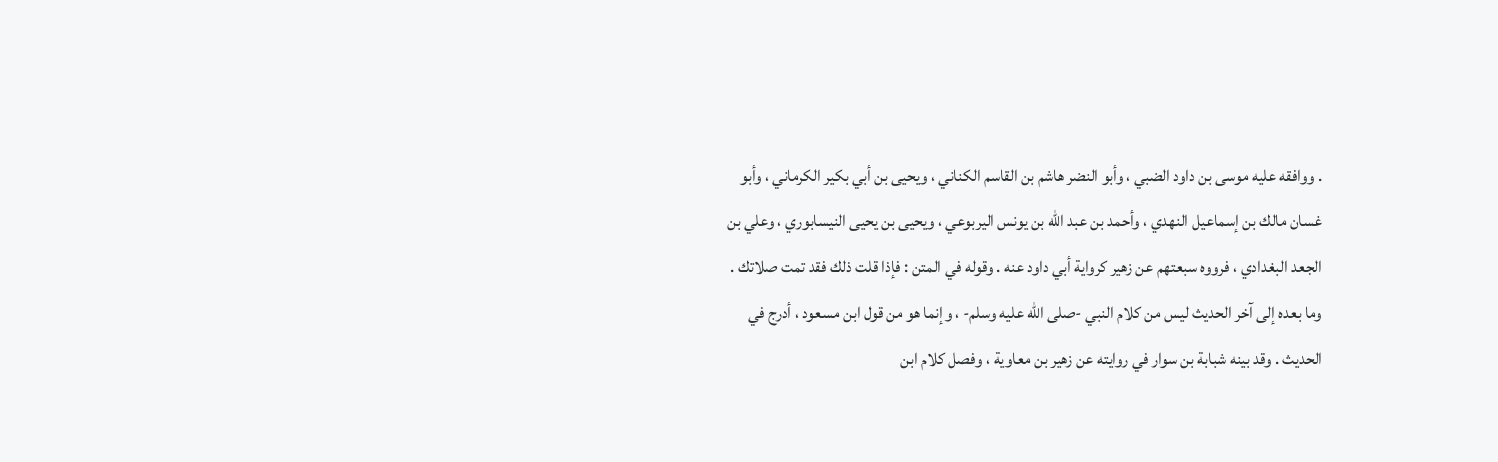. ووافقه عليه موسى بن داود الضبي ، وأبو النضر هاشم بن القاسم الكناني ، ويحيى بن أبي بكير الكرماني ، وأبو غسان مالك بن إسماعيل النهدي ، وأحمد بن عبد الله بن يونس اليربوعي ، ويحيى بن يحيى النيسابوري ، وعلي بن الجعد البغدادي ، فرووه سبعتهم عن زهير كرواية أبي داود عنه . وقوله في المتن : فإذا قلت ذلك فقد تمت صلاتك . وما بعده إلى آخر الحديث ليس من كلام النبي -صلى الله عليه وسلم- ، وإنما هو من قول ابن مسعود ، أدرج في الحديث . وقد بينه شبابة بن سوار في روايته عن زهير بن معاوية ، وفصل كلام ابن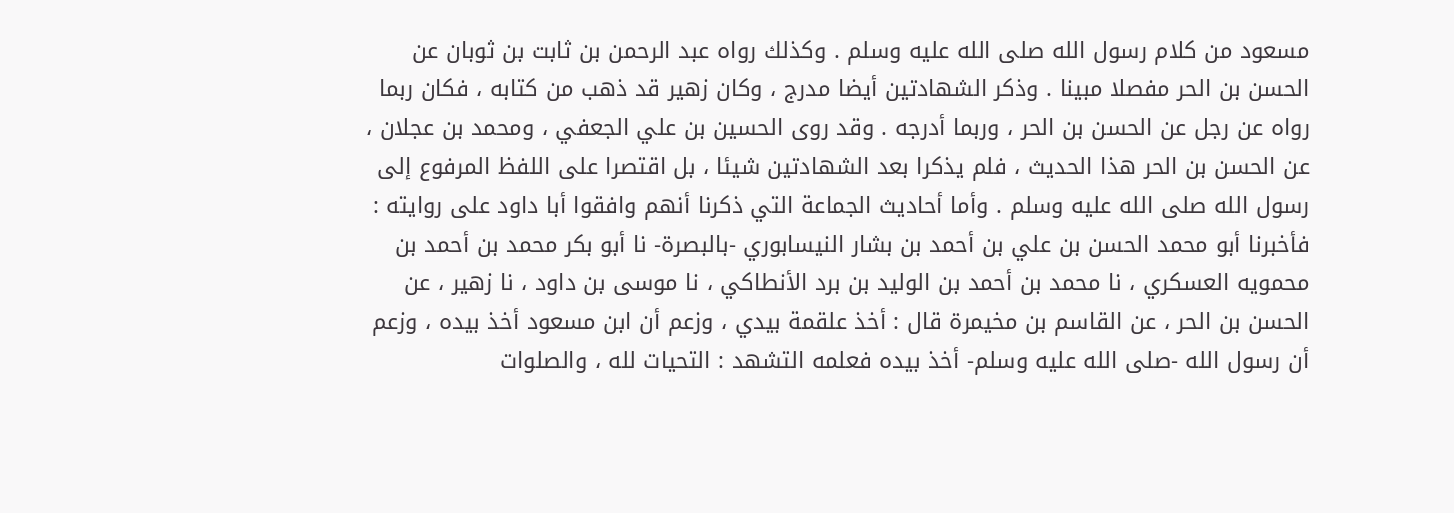مسعود من كلام رسول الله صلى الله عليه وسلم . وكذلك رواه عبد الرحمن بن ثابت بن ثوبان عن الحسن بن الحر مفصلا مبينا . وذكر الشهادتين أيضا مدرج ، وكان زهير قد ذهب من كتابه ، فكان ربما رواه عن رجل عن الحسن بن الحر ، وربما أدرجه . وقد روى الحسين بن علي الجعفي ، ومحمد بن عجلان ، عن الحسن بن الحر هذا الحديث ، فلم يذكرا بعد الشهادتين شيئا ، بل اقتصرا على اللفظ المرفوع إلى رسول الله صلى الله عليه وسلم . وأما أحاديث الجماعة التي ذكرنا أنهم وافقوا أبا داود على روايته : فأخبرنا أبو محمد الحسن بن علي بن أحمد بن بشار النيسابوري -بالبصرة- نا أبو بكر محمد بن أحمد بن محمويه العسكري ، نا محمد بن أحمد بن الوليد بن برد الأنطاكي ، نا موسى بن داود ، نا زهير ، عن الحسن بن الحر ، عن القاسم بن مخيمرة قال : أخذ علقمة بيدي ، وزعم أن ابن مسعود أخذ بيده ، وزعم أن رسول الله -صلى الله عليه وسلم- أخذ بيده فعلمه التشهد : التحيات لله ، والصلوات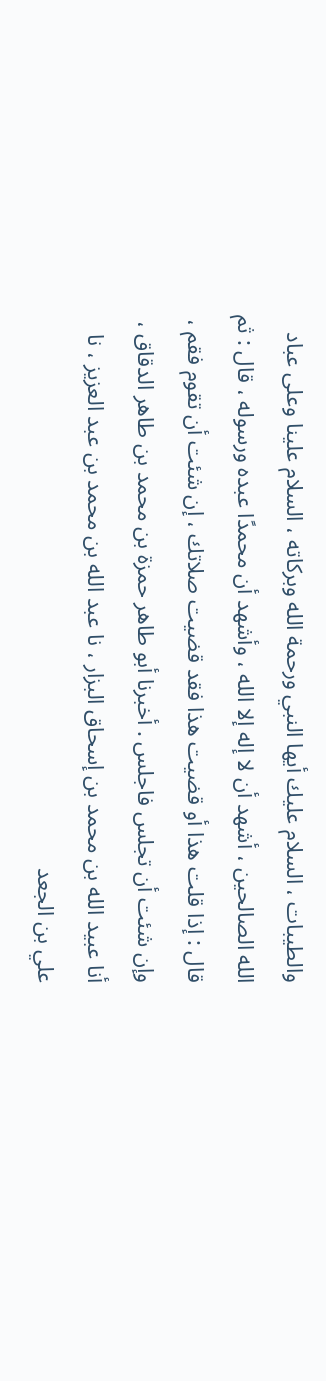والطيبات ، السلام عليك أيها النبي ورحمة الله وبركاته ، السلام علينا وعلى عباد الله الصالحين ، أشهد أن لا إله إلا الله ، وأشهد أن محمدًا عبده ورسوله ، قال : ثم قال : إذا قلت هذا أو قضيت هذا فقد قضيت صلاتك ، إن شئت أن تقوم فقم ، وإن شئت أن تجلس فاجلس . أخبرنا أبو طاهر حمزة بن محمد بن طاهر الدقاق ، أنا عبيد الله بن محمد بن إسحاق البزار ، نا عبد الله بن محمد بن عبد العزيز ، نا علي بن الجعد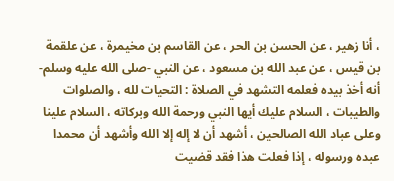، أنا زهير ، عن الحسن بن الحر ، عن القاسم بن مخيمرة ، عن علقمة بن قيس ، عن عبد الله بن مسعود ، عن النبي -صلى الله عليه وسلم- أنه أخذ بيده فعلمه التشهد في الصلاة : التحيات لله ، والصلوات والطيبات ، السلام عليك أيها النبي ورحمة الله وبركاته ، السلام علينا وعلى عباد الله الصالحين ، أشهد أن لا إله إلا الله وأشهد أن محمدا عبده ورسوله ، إذا فعلت هذا فقد قضيت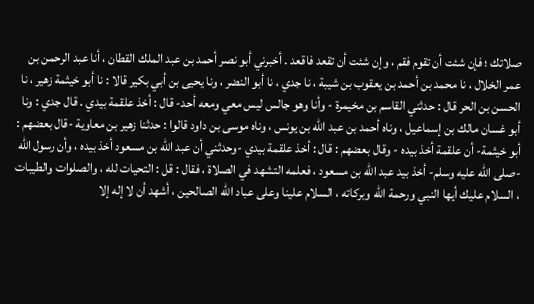صلاتك ؛ فإن شئت أن تقوم فقم ، وإن شئت أن تقعد فاقعد . أخبرني أبو نصر أحمد بن عبد الملك القطان ، أنا عبد الرحمن بن عمر الخلال ، نا محمد بن أحمد بن يعقوب بن شيبة ، نا جدي ، نا أبو النضر ، ونا يحيى بن أبي بكير قالا : نا أبو خيثمة زهير ، نا الحسن بن الحر قال : حدثني القاسم بن مخيمرة - وأنا وهو جالس ليس معي ومعه أحد- قال : أخذ علقمة بيدي . قال جدي : ونا أبو غسان مالك بن إسماعيل ، وناه أحمد بن عبد الله بن يونس ، وناه موسى بن داود قالوا : حدثنا زهير بن معاوية -قال بعضهم : أبو خيثمة- أن علقمة أخذ بيده - وقال بعضهم : قال : أخذ علقمة بيدي -وحدثني أن عبد الله بن مسعود أخذ بيده ، وأن رسول الله -صلى الله عليه وسلم- أخذ بيد عبد الله بن مسعود ، فعلمه التشهد في الصلاة ، فقال : قل : التحيات لله ، والصلوات والطيبات ، السلام عليك أيها النبي ورحمة الله وبركاته ، السلام علينا وعلى عباد الله الصالحين ، أشهد أن لا إله إلا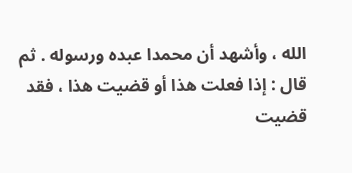الله ، وأشهد أن محمدا عبده ورسوله . ثم قال : إذا فعلت هذا أو قضيت هذا ، فقد قضيت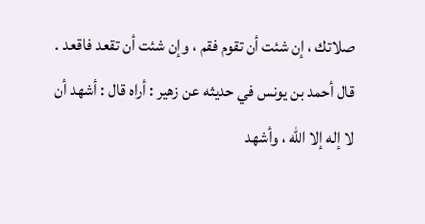صلاتك ، إن شئت أن تقوم فقم ، وإن شئت أن تقعد فاقعد . قال أحمد بن يونس في حديثه عن زهير : أراه قال : أشهد أن لا إله إلا الله ، وأشهد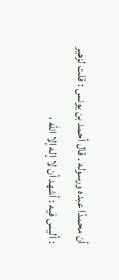أن محمدًا عبده ورسوله . قال أحمد بن يونس : قلت لزهير : أليس فيه : أشهد أن لا إله إلا الله ،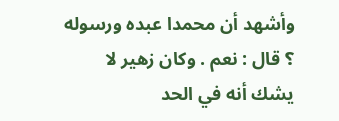وأشهد أن محمدا عبده ورسوله ؟ قال : نعم . وكان زهير لا يشك أنه في الحد